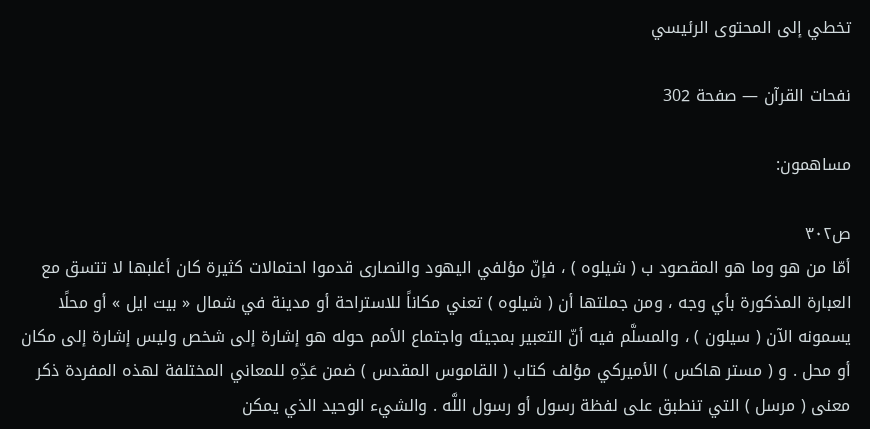تخطي إلى المحتوى الرئيسي

نفحات القرآن — صفحة 302

مساهمون:

ص٣٠٢
أمّا من هو وما هو المقصود ب ( شيلوه ) ، فإنّ مؤلفي اليهود والنصارى قدموا احتمالات كثيرة كان أغلبها لا تتسق مع العبارة المذكورة بأي وجه ، ومن جملتها أن ( شيلوه ) تعني مكاناً للاستراحة أو مدينة في شمال « بيت ايل » أو محلًا يسمونه الآن ( سيلون ) ، والمسلَّم فيه أنّ التعبير بمجيئه واجتماع الأمم حوله هو إشارة إلى شخص وليس إشارة إلى مكان أو محل . و ( مستر هاكس ) الأميركي مؤلف كتاب ( القاموس المقدس ) ضمن عَدِّهِ للمعاني المختلفة لهذه المفردة ذكر معنى ( مرسل ) التي تنطبق على لفظة رسول أو رسول اللَّه . والشيء الوحيد الذي يمكن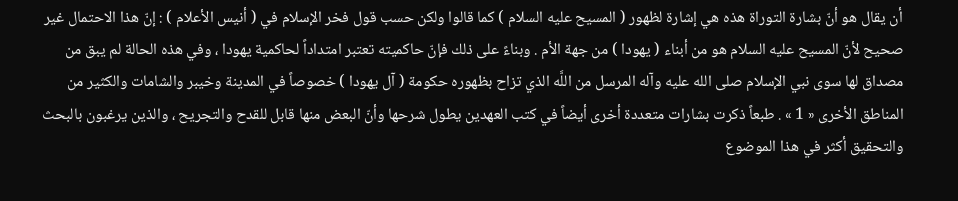أن يقال هو أنّ بشارة التوراة هذه هي إشارة لظهور ( المسيح عليه السلام ) كما قالوا ولكن حسب قول فخر الإسلام في ( أنيس الأعلام ) : إنّ هذا الاحتمال غير صحيح لأنّ المسيح عليه السلام هو من أبناء ( يهودا ) من جهة الأم . وبناءً على ذلك فإنّ حاكميته تعتبر امتداداً لحاكمية يهودا ، وفي هذه الحالة لم يبق من مصداق لها سوى نبي الإسلام صلى الله عليه وآله المرسل من اللَّه الذي تزاح بظهوره حكومة ( آل يهودا ) خصوصاً في المدينة وخيبر والشامات والكثير من المناطق الأخرى « 1 » . طبعاً ذكرت بشارات متعددة أخرى أيضاً في كتب العهدين يطول شرحها وأنّ البعض منها قابل للقدح والتجريح ، والذين يرغبون بالبحث والتحقيق أكثر في هذا الموضوع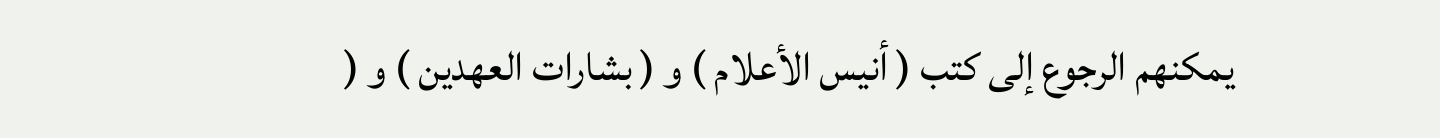يمكنهم الرجوع إلى كتب ( أنيس الأعلام ) و ( بشارات العهدين ) و (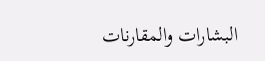البشارات والمقارنات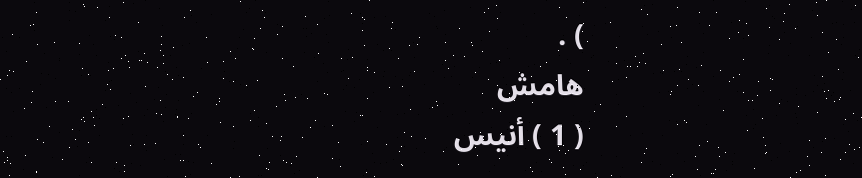) .
هامش
( 1 ) أنيس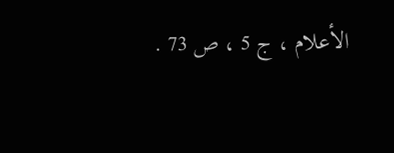الأعلام ، ج 5 ، ص 73 .